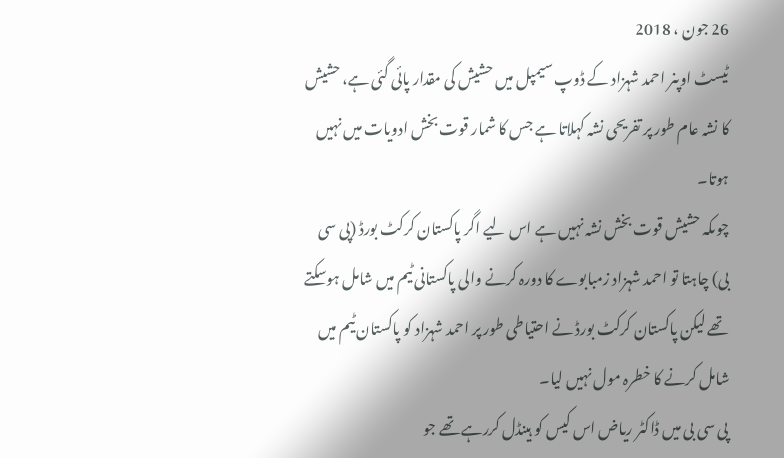26 جون ، 2018
ٹیسٹ اوپنر احمد شہزاد کے ڈوپ سیمپل میں حشیش کی مقدار پائی گئی ہے، حشیش کا نشہ عام طور پر تفریحی نشہ کہلاتا ہے جس کا شمار قوت بخش ادویات میں نہیں ہوتا۔
چوںکہ حشیش قوت بخش نشہ نہیں ہے اس لیے اگر پاکستان کرکٹ بورڈ (پی سی بی) چاہتا تو احمد شہزاد زمبابوے کا دورہ کرنے والی پاکستانی ٹیم میں شامل ہوسکتے تھے لیکن پاکستان کرکٹ بورڈ نے احتیاطی طور پر احمد شہزاد کو پاکستان ٹیم میں شامل کرنے کا خطرہ مول نہیں لیا۔
پی سی بی میں ڈاکٹر ریاض اس کیس کو ہینڈل کررہے تھے جو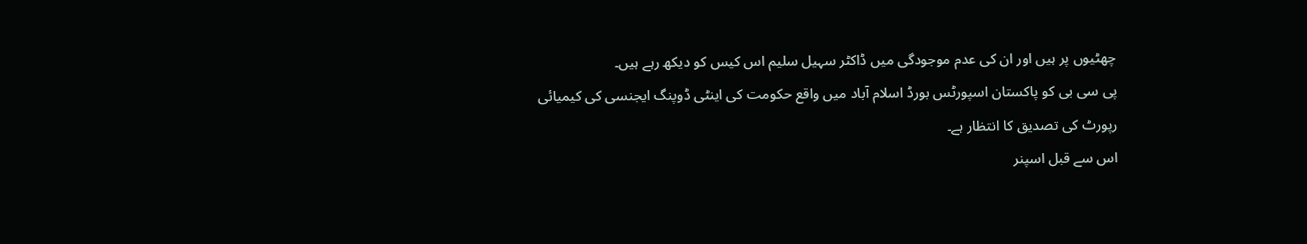چھٹیوں پر ہیں اور ان کی عدم موجودگی میں ڈاکٹر سہیل سلیم اس کیس کو دیکھ رہے ہیں۔
پی سی بی کو پاکستان اسپورٹس بورڈ اسلام آباد میں واقع حکومت کی اینٹی ڈوپنگ ایجنسی کی کیمیائی رپورٹ کی تصدیق کا انتظار ہے۔
اس سے قبل اسپنر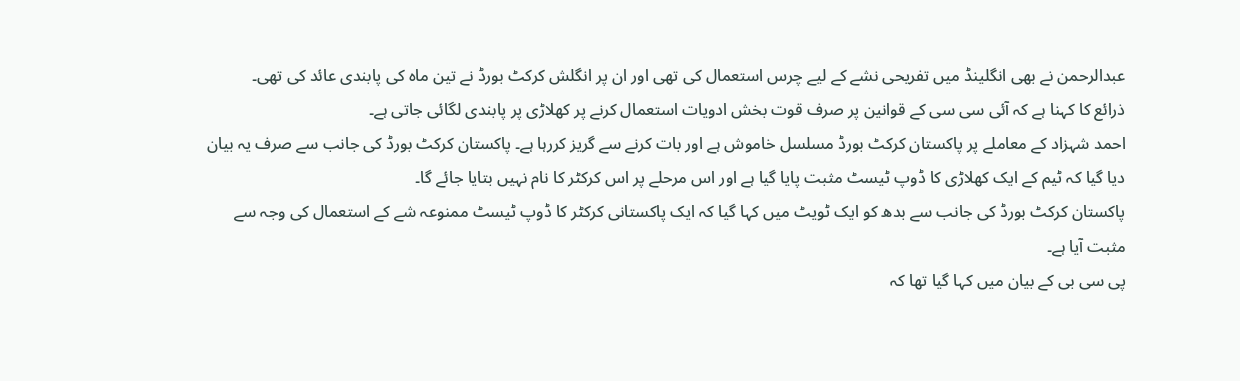عبدالرحمن نے بھی انگلینڈ میں تفریحی نشے کے لیے چرس استعمال کی تھی اور ان پر انگلش کرکٹ بورڈ نے تین ماہ کی پابندی عائد کی تھی۔
ذرائع کا کہنا ہے کہ آئی سی سی کے قوانین پر صرف قوت بخش ادویات استعمال کرنے پر کھلاڑی پر پابندی لگائی جاتی ہے۔
احمد شہزاد کے معاملے پر پاکستان کرکٹ بورڈ مسلسل خاموش ہے اور بات کرنے سے گریز کررہا ہے۔ پاکستان کرکٹ بورڈ کی جانب سے صرف یہ بیان دیا گیا کہ ٹیم کے ایک کھلاڑی کا ڈوپ ٹیسٹ مثبت پایا گیا ہے اور اس مرحلے پر اس کرکٹر کا نام نہیں بتایا جائے گا۔
پاکستان کرکٹ بورڈ کی جانب سے بدھ کو ایک ٹویٹ میں کہا گیا کہ ایک پاکستانی کرکٹر کا ڈوپ ٹیسٹ ممنوعہ شے کے استعمال کی وجہ سے مثبت آیا ہے۔
پی سی بی کے بیان میں کہا گیا تھا کہ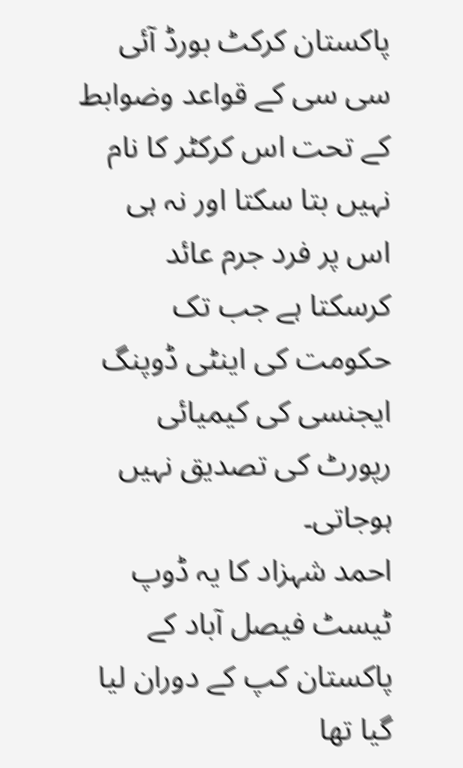پاکستان کرکٹ بورڈ آئی سی سی کے قواعد وضوابط کے تحت اس کرکٹر کا نام نہیں بتا سکتا اور نہ ہی اس پر فرد جرم عائد کرسکتا ہے جب تک حکومت کی اینٹی ڈوپنگ ایجنسی کی کیمیائی رپورٹ کی تصدیق نہیں ہوجاتی۔
احمد شہزاد کا یہ ڈوپ ٹیسٹ فیصل آباد کے پاکستان کپ کے دوران لیا گیا تھا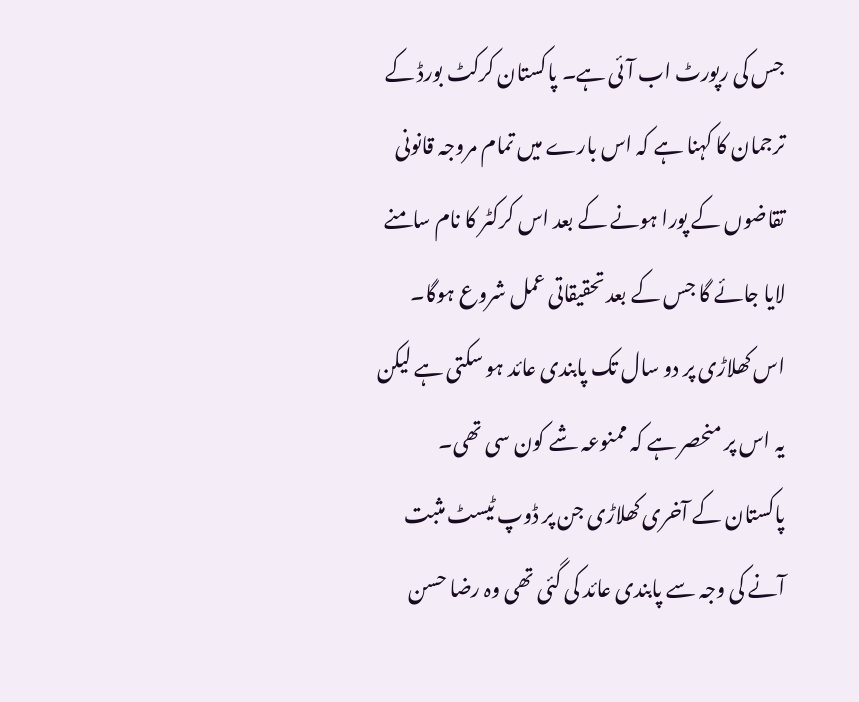جس کی رپورٹ اب آئی ہے۔ پاکستان کرکٹ بورڈ کے ترجمان کا کہنا ہے کہ اس بارے میں تمام مروجہ قانونی تقاضوں کے پورا ہونے کے بعد اس کرکٹر کا نام سامنے لایا جائے گا جس کے بعد تحقیقاتی عمل شروع ہوگا۔
اس کھلاڑی پر دو سال تک پابندی عائد ہو سکتی ہے لیکن یہ اس پر منحصر ہے کہ ممنوعہ شے کون سی تھی۔
پاکستان کے آخری کھلاڑی جن پر ڈوپ ٹیسٹ مثبت آنے کی وجہ سے پابندی عائد کی گئی تھی وہ رضا حسن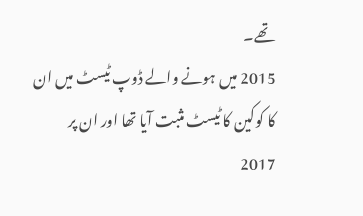تھے۔
2015 میں ہونے والے ڈوپ ٹیسٹ میں ان کا کوکین کا ٹیسٹ مثبت آیا تھا اور ان پر 2017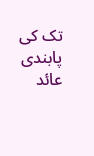تک کی پابندی عائد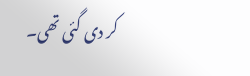کر دی گئی تھی۔